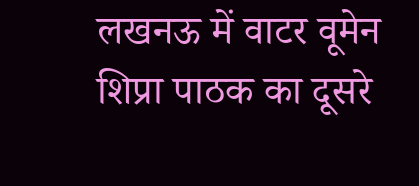लखनऊ में वाटर वूमेन शिप्रा पाठक का दूसरे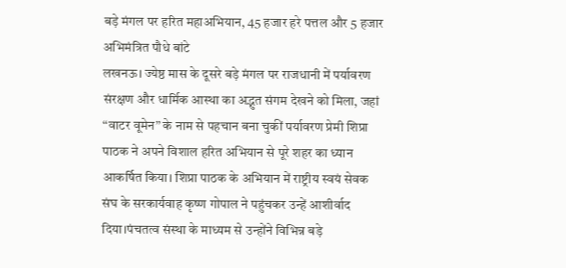बड़े मंगल पर हरित महाअभियान, 45 हजार हरे पत्तल और 5 हजार अभिमंत्रित पौधे बांटे
लखनऊ। ज्येष्ठ मास के दूसरे बड़े मंगल पर राजधानी में पर्यावरण संरक्षण और धार्मिक आस्था का अद्भुत संगम देखने को मिला, जहां “वाटर वूमेन” के नाम से पहचान बना चुकीं पर्यावरण प्रेमी शिप्रा पाठक ने अपने विशाल हरित अभियान से पूरे शहर का ध्यान आकर्षित किया। शिप्रा पाठक के अभियान में राष्ट्रीय स्वयं सेवक संघ के सरकार्यवाह कृष्ण गोपाल ने पहुंचकर उन्हें आशीर्वाद दिया।पंचतत्व संस्था के माध्यम से उन्होंने विभिन्न बड़े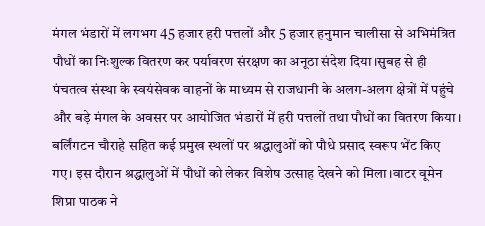मंगल भंडारों में लगभग 45 हजार हरी पत्तलों और 5 हजार हनुमान चालीसा से अभिमंत्रित पौधों का निःशुल्क वितरण कर पर्यावरण संरक्षण का अनूठा संदेश दिया।सुबह से ही पंचतत्व संस्था के स्वयंसेवक वाहनों के माध्यम से राजधानी के अलग-अलग क्षेत्रों में पहुंचे और बड़े मंगल के अवसर पर आयोजित भंडारों में हरी पत्तलों तथा पौधों का वितरण किया। बर्लिंगटन चौराहे सहित कई प्रमुख स्थलों पर श्रद्धालुओं को पौधे प्रसाद स्वरूप भेंट किए गए। इस दौरान श्रद्धालुओं में पौधों को लेकर विशेष उत्साह देखने को मिला।वाटर वूमेन शिप्रा पाठक ने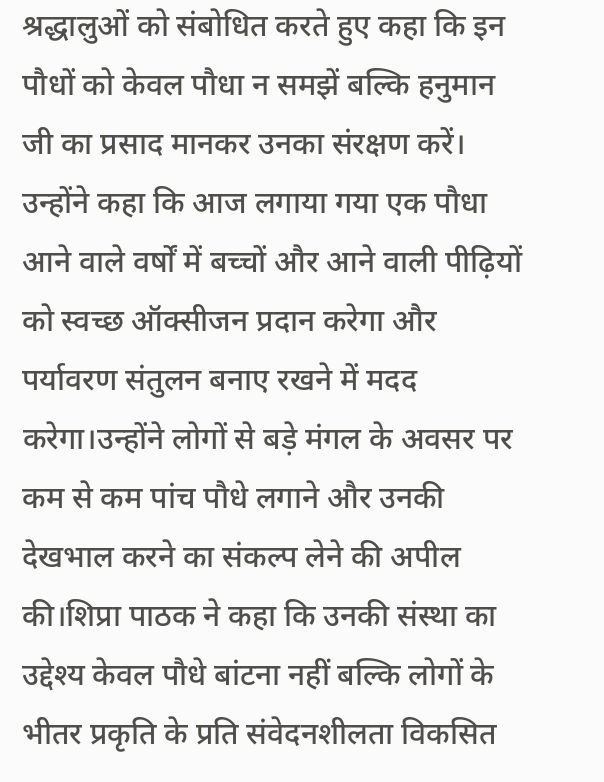श्रद्धालुओं को संबोधित करते हुए कहा कि इन पौधों को केवल पौधा न समझें बल्कि हनुमान जी का प्रसाद मानकर उनका संरक्षण करें। उन्होंने कहा कि आज लगाया गया एक पौधा आने वाले वर्षों में बच्चों और आने वाली पीढ़ियों को स्वच्छ ऑक्सीजन प्रदान करेगा और पर्यावरण संतुलन बनाए रखने में मदद करेगा।उन्होंने लोगों से बड़े मंगल के अवसर पर कम से कम पांच पौधे लगाने और उनकी देखभाल करने का संकल्प लेने की अपील की।शिप्रा पाठक ने कहा कि उनकी संस्था का उद्देश्य केवल पौधे बांटना नहीं बल्कि लोगों के भीतर प्रकृति के प्रति संवेदनशीलता विकसित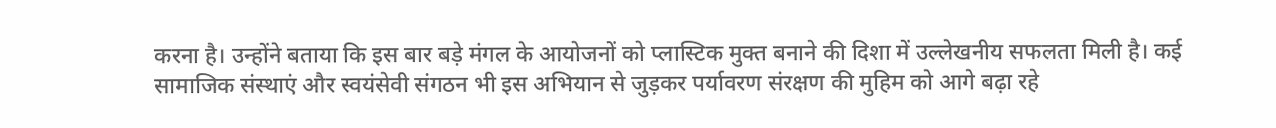करना है। उन्होंने बताया कि इस बार बड़े मंगल के आयोजनों को प्लास्टिक मुक्त बनाने की दिशा में उल्लेखनीय सफलता मिली है। कई सामाजिक संस्थाएं और स्वयंसेवी संगठन भी इस अभियान से जुड़कर पर्यावरण संरक्षण की मुहिम को आगे बढ़ा रहे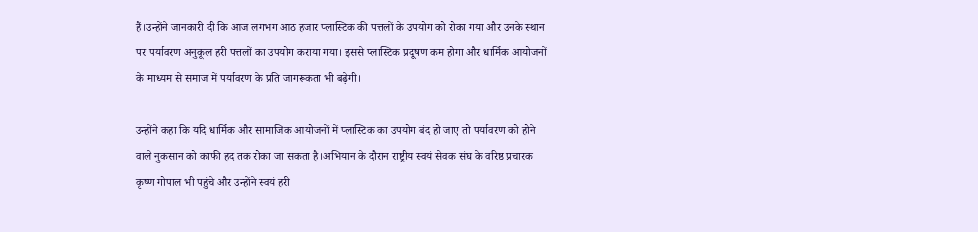हैं।उन्होंने जानकारी दी कि आज लगभग आठ हजार प्लास्टिक की पत्तलों के उपयोग को रोका गया और उनके स्थान पर पर्यावरण अनुकूल हरी पत्तलों का उपयोग कराया गया। इससे प्लास्टिक प्रदूषण कम होगा और धार्मिक आयोजनों के माध्यम से समाज में पर्यावरण के प्रति जागरूकता भी बढ़ेगी।

उन्होंने कहा कि यदि धार्मिक और सामाजिक आयोजनों में प्लास्टिक का उपयोग बंद हो जाए तो पर्यावरण को होने वाले नुकसान को काफी हद तक रोका जा सकता है।अभियान के दौरान राष्ट्रीय स्वयं सेवक संघ के वरिष्ठ प्रचारक कृष्ण गोपाल भी पहुंचे और उन्होंने स्वयं हरी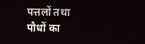पत्तलों तथा पौधों का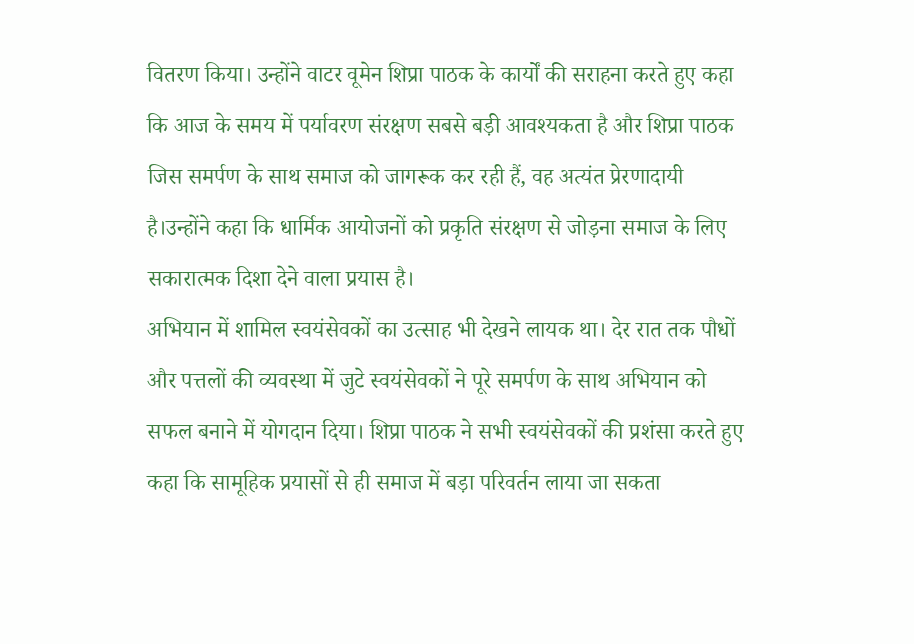वितरण किया। उन्होंने वाटर वूमेन शिप्रा पाठक के कार्यों की सराहना करते हुए कहा कि आज के समय में पर्यावरण संरक्षण सबसे बड़ी आवश्यकता है और शिप्रा पाठक जिस समर्पण के साथ समाज को जागरूक कर रही हैं, वह अत्यंत प्रेरणादायी है।उन्होंने कहा कि धार्मिक आयोजनों को प्रकृति संरक्षण से जोड़ना समाज के लिए सकारात्मक दिशा देने वाला प्रयास है।
अभियान में शामिल स्वयंसेवकों का उत्साह भी देखने लायक था। देर रात तक पौधों और पत्तलों की व्यवस्था में जुटे स्वयंसेवकों ने पूरे समर्पण के साथ अभियान को सफल बनाने में योगदान दिया। शिप्रा पाठक ने सभी स्वयंसेवकों की प्रशंसा करते हुए कहा कि सामूहिक प्रयासों से ही समाज में बड़ा परिवर्तन लाया जा सकता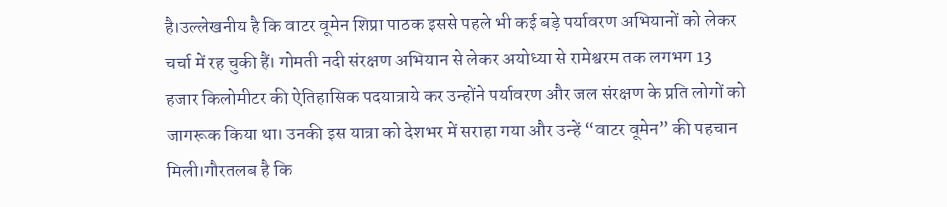है।उल्लेखनीय है कि वाटर वूमेन शिप्रा पाठक इससे पहले भी कई बड़े पर्यावरण अभियानों को लेकर चर्चा में रह चुकी हैं। गोमती नदी संरक्षण अभियान से लेकर अयोध्या से रामेश्वरम तक लगभग 13 हजार किलोमीटर की ऐतिहासिक पदयात्राये कर उन्होंने पर्यावरण और जल संरक्षण के प्रति लोगों को जागरूक किया था। उनकी इस यात्रा को देशभर में सराहा गया और उन्हें “वाटर वूमेन” की पहचान मिली।गौरतलब है कि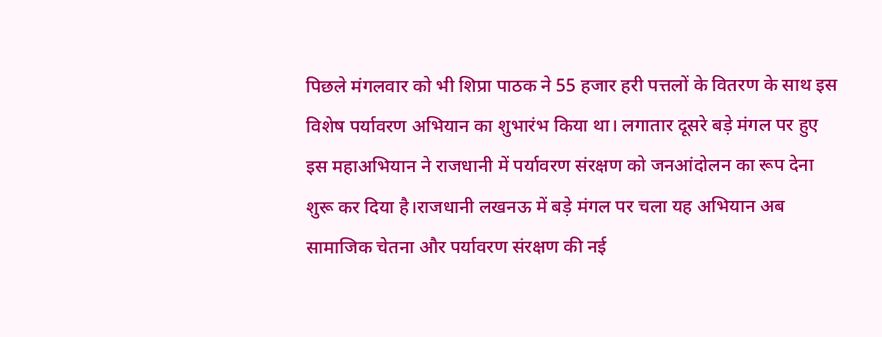पिछले मंगलवार को भी शिप्रा पाठक ने 55 हजार हरी पत्तलों के वितरण के साथ इस विशेष पर्यावरण अभियान का शुभारंभ किया था। लगातार दूसरे बड़े मंगल पर हुए इस महाअभियान ने राजधानी में पर्यावरण संरक्षण को जनआंदोलन का रूप देना शुरू कर दिया है।राजधानी लखनऊ में बड़े मंगल पर चला यह अभियान अब सामाजिक चेतना और पर्यावरण संरक्षण की नई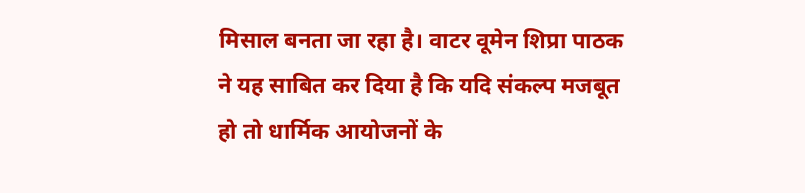मिसाल बनता जा रहा है। वाटर वूमेन शिप्रा पाठक ने यह साबित कर दिया है कि यदि संकल्प मजबूत हो तो धार्मिक आयोजनों के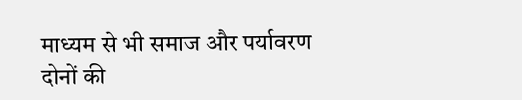माध्यम से भी समाज और पर्यावरण दोनों की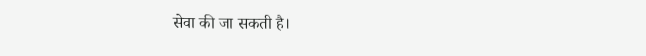सेवा की जा सकती है।